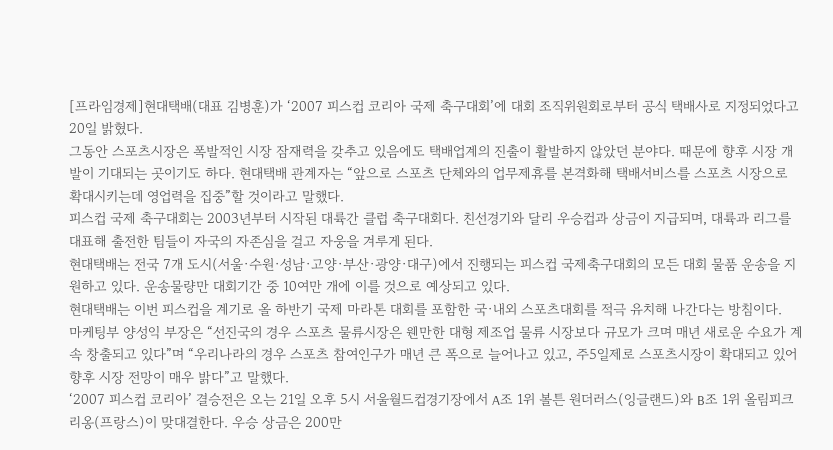[프라임경제]현대택배(대표 김병훈)가 ‘2007 피스컵 코리아 국제 축구대회’에 대회 조직위원회로부터 공식 택배사로 지정되었다고 20일 밝혔다.
그동안 스포츠시장은 폭발적인 시장 잠재력을 갖추고 있음에도 택배업계의 진출이 활발하지 않았던 분야다. 때문에 향후 시장 개발이 기대되는 곳이기도 하다. 현대택배 관계자는 “앞으로 스포츠 단체와의 업무제휴를 본격화해 택배서비스를 스포츠 시장으로 확대시키는데 영업력을 집중”할 것이라고 말했다.
피스컵 국제 축구대회는 2003년부터 시작된 대륙간 클럽 축구대회다. 친선경기와 달리 우승컵과 상금이 지급되며, 대륙과 리그를 대표해 출전한 팀들이 자국의 자존심을 걸고 자웅을 겨루게 된다.
현대택배는 전국 7개 도시(서울·수원·성남·고양·부산·광양·대구)에서 진행되는 피스컵 국제축구대회의 모든 대회 물품 운송을 지원하고 있다. 운송물량만 대회기간 중 10여만 개에 이를 것으로 예상되고 있다.
현대택배는 이번 피스컵을 계기로 올 하반기 국제 마라톤 대회를 포함한 국·내외 스포츠대회를 적극 유치해 나간다는 방침이다.
마케팅부 양성익 부장은 “선진국의 경우 스포츠 물류시장은 웬만한 대형 제조업 물류 시장보다 규모가 크며 매년 새로운 수요가 계속 창출되고 있다”며 “우리나라의 경우 스포츠 참여인구가 매년 큰 폭으로 늘어나고 있고, 주5일제로 스포츠시장이 확대되고 있어 향후 시장 전망이 매우 밝다”고 말했다.
‘2007 피스컵 코리아’ 결승전은 오는 21일 오후 5시 서울월드컵경기장에서 A조 1위 볼튼 원더러스(잉글랜드)와 B조 1위 올림피크 리옹(프랑스)이 맞대결한다. 우승 상금은 200만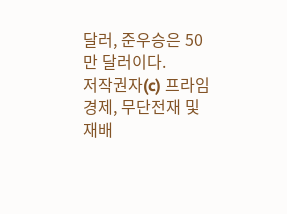달러, 준우승은 50만 달러이다.
저작권자(c) 프라임경제, 무단전재 및 재배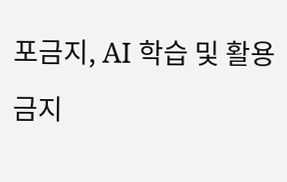포금지, AI 학습 및 활용 금지